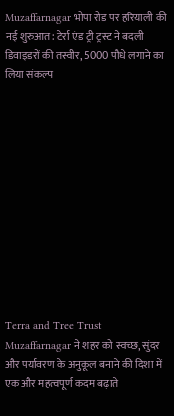Muzaffarnagar भोपा रोड पर हरियाली की नई शुरुआत: टेर्रा एंड ट्री ट्रस्ट ने बदली डिवाइडरों की तस्वीर, 5000 पौधे लगाने का लिया संकल्प












Terra and Tree Trust Muzaffarnagar ने शहर को स्वच्छ, सुंदर और पर्यावरण के अनुकूल बनाने की दिशा में एक और महत्वपूर्ण कदम बढ़ाते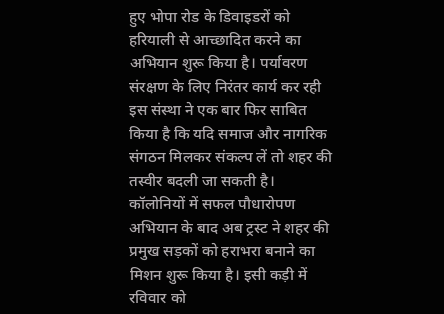हुए भोपा रोड के डिवाइडरों को हरियाली से आच्छादित करने का अभियान शुरू किया है। पर्यावरण संरक्षण के लिए निरंतर कार्य कर रही इस संस्था ने एक बार फिर साबित किया है कि यदि समाज और नागरिक संगठन मिलकर संकल्प लें तो शहर की तस्वीर बदली जा सकती है।
कॉलोनियों में सफल पौधारोपण अभियान के बाद अब ट्रस्ट ने शहर की प्रमुख सड़कों को हराभरा बनाने का मिशन शुरू किया है। इसी कड़ी में रविवार को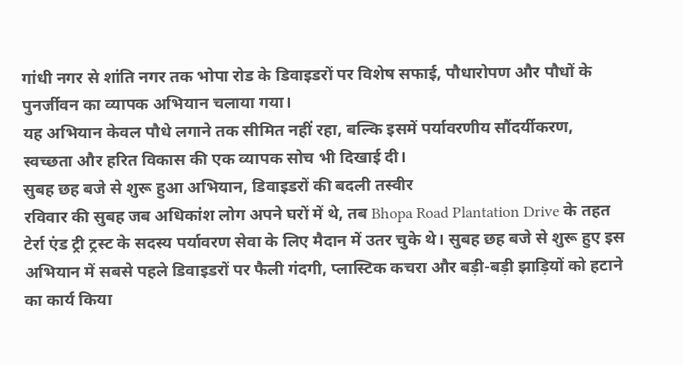गांधी नगर से शांति नगर तक भोपा रोड के डिवाइडरों पर विशेष सफाई, पौधारोपण और पौधों के पुनर्जीवन का व्यापक अभियान चलाया गया।
यह अभियान केवल पौधे लगाने तक सीमित नहीं रहा, बल्कि इसमें पर्यावरणीय सौंदर्यीकरण, स्वच्छता और हरित विकास की एक व्यापक सोच भी दिखाई दी।
सुबह छह बजे से शुरू हुआ अभियान, डिवाइडरों की बदली तस्वीर
रविवार की सुबह जब अधिकांश लोग अपने घरों में थे, तब Bhopa Road Plantation Drive के तहत टेर्रा एंड ट्री ट्रस्ट के सदस्य पर्यावरण सेवा के लिए मैदान में उतर चुके थे। सुबह छह बजे से शुरू हुए इस अभियान में सबसे पहले डिवाइडरों पर फैली गंदगी, प्लास्टिक कचरा और बड़ी-बड़ी झाड़ियों को हटाने का कार्य किया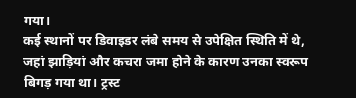गया।
कई स्थानों पर डिवाइडर लंबे समय से उपेक्षित स्थिति में थे, जहां झाड़ियां और कचरा जमा होने के कारण उनका स्वरूप बिगड़ गया था। ट्रस्ट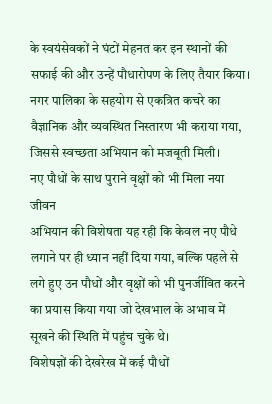के स्वयंसेवकों ने घंटों मेहनत कर इन स्थानों की सफाई की और उन्हें पौधारोपण के लिए तैयार किया।
नगर पालिका के सहयोग से एकत्रित कचरे का वैज्ञानिक और व्यवस्थित निस्तारण भी कराया गया, जिससे स्वच्छता अभियान को मजबूती मिली।
नए पौधों के साथ पुराने वृक्षों को भी मिला नया जीवन
अभियान की विशेषता यह रही कि केवल नए पौधे लगाने पर ही ध्यान नहीं दिया गया, बल्कि पहले से लगे हुए उन पौधों और वृक्षों को भी पुनर्जीवित करने का प्रयास किया गया जो देखभाल के अभाव में सूखने की स्थिति में पहुंच चुके थे।
विशेषज्ञों की देखरेख में कई पौधों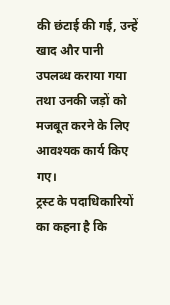की छंटाई की गई, उन्हें खाद और पानी उपलब्ध कराया गया तथा उनकी जड़ों को मजबूत करने के लिए आवश्यक कार्य किए गए।
ट्रस्ट के पदाधिकारियों का कहना है कि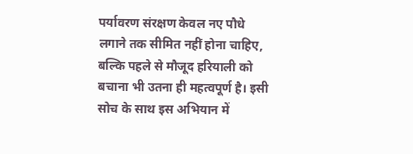पर्यावरण संरक्षण केवल नए पौधे लगाने तक सीमित नहीं होना चाहिए, बल्कि पहले से मौजूद हरियाली को बचाना भी उतना ही महत्वपूर्ण है। इसी सोच के साथ इस अभियान में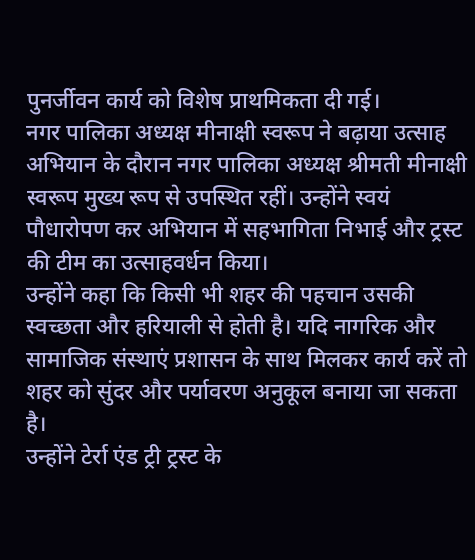पुनर्जीवन कार्य को विशेष प्राथमिकता दी गई।
नगर पालिका अध्यक्ष मीनाक्षी स्वरूप ने बढ़ाया उत्साह
अभियान के दौरान नगर पालिका अध्यक्ष श्रीमती मीनाक्षी स्वरूप मुख्य रूप से उपस्थित रहीं। उन्होंने स्वयं पौधारोपण कर अभियान में सहभागिता निभाई और ट्रस्ट की टीम का उत्साहवर्धन किया।
उन्होंने कहा कि किसी भी शहर की पहचान उसकी स्वच्छता और हरियाली से होती है। यदि नागरिक और सामाजिक संस्थाएं प्रशासन के साथ मिलकर कार्य करें तो शहर को सुंदर और पर्यावरण अनुकूल बनाया जा सकता है।
उन्होंने टेर्रा एंड ट्री ट्रस्ट के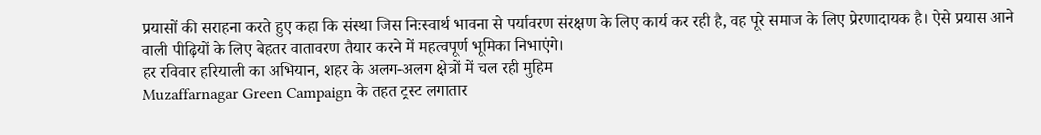प्रयासों की सराहना करते हुए कहा कि संस्था जिस निःस्वार्थ भावना से पर्यावरण संरक्षण के लिए कार्य कर रही है, वह पूरे समाज के लिए प्रेरणादायक है। ऐसे प्रयास आने वाली पीढ़ियों के लिए बेहतर वातावरण तैयार करने में महत्वपूर्ण भूमिका निभाएंगे।
हर रविवार हरियाली का अभियान, शहर के अलग-अलग क्षेत्रों में चल रही मुहिम
Muzaffarnagar Green Campaign के तहत ट्रस्ट लगातार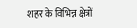शहर के विभिन्न क्षेत्रों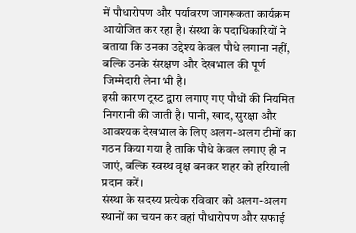में पौधारोपण और पर्यावरण जागरूकता कार्यक्रम आयोजित कर रहा है। संस्था के पदाधिकारियों ने बताया कि उनका उद्देश्य केवल पौधे लगाना नहीं, बल्कि उनके संरक्षण और देखभाल की पूर्ण जिम्मेदारी लेना भी है।
इसी कारण ट्रस्ट द्वारा लगाए गए पौधों की नियमित निगरानी की जाती है। पानी, खाद, सुरक्षा और आवश्यक देखभाल के लिए अलग-अलग टीमों का गठन किया गया है ताकि पौधे केवल लगाए ही न जाएं, बल्कि स्वस्थ वृक्ष बनकर शहर को हरियाली प्रदान करें।
संस्था के सदस्य प्रत्येक रविवार को अलग-अलग स्थानों का चयन कर वहां पौधारोपण और सफाई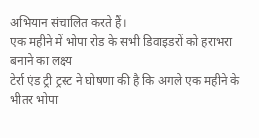अभियान संचालित करते हैं।
एक महीने में भोपा रोड के सभी डिवाइडरों को हराभरा बनाने का लक्ष्य
टेर्रा एंड ट्री ट्रस्ट ने घोषणा की है कि अगले एक महीने के भीतर भोपा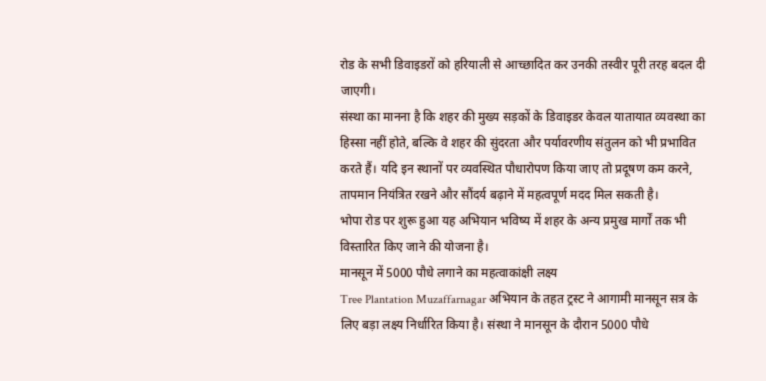रोड के सभी डिवाइडरों को हरियाली से आच्छादित कर उनकी तस्वीर पूरी तरह बदल दी जाएगी।
संस्था का मानना है कि शहर की मुख्य सड़कों के डिवाइडर केवल यातायात व्यवस्था का हिस्सा नहीं होते, बल्कि वे शहर की सुंदरता और पर्यावरणीय संतुलन को भी प्रभावित करते हैं। यदि इन स्थानों पर व्यवस्थित पौधारोपण किया जाए तो प्रदूषण कम करने, तापमान नियंत्रित रखने और सौंदर्य बढ़ाने में महत्वपूर्ण मदद मिल सकती है।
भोपा रोड पर शुरू हुआ यह अभियान भविष्य में शहर के अन्य प्रमुख मार्गों तक भी विस्तारित किए जाने की योजना है।
मानसून में 5000 पौधे लगाने का महत्वाकांक्षी लक्ष्य
Tree Plantation Muzaffarnagar अभियान के तहत ट्रस्ट ने आगामी मानसून सत्र के लिए बड़ा लक्ष्य निर्धारित किया है। संस्था ने मानसून के दौरान 5000 पौधे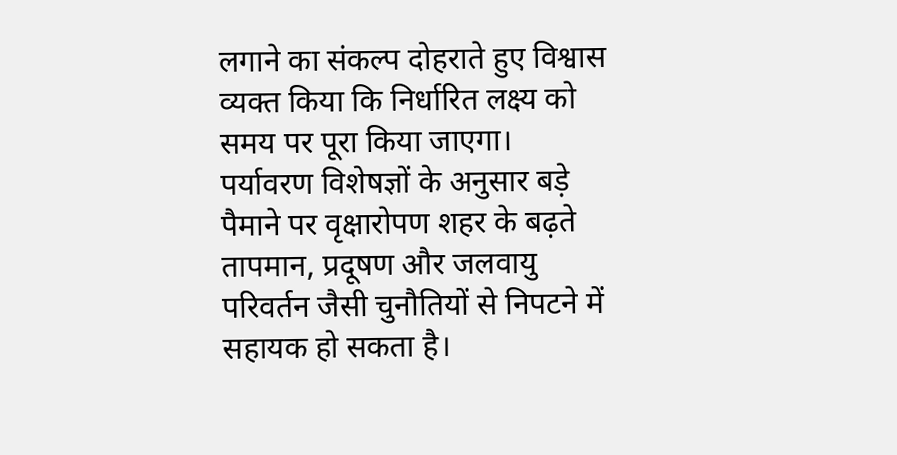लगाने का संकल्प दोहराते हुए विश्वास व्यक्त किया कि निर्धारित लक्ष्य को समय पर पूरा किया जाएगा।
पर्यावरण विशेषज्ञों के अनुसार बड़े पैमाने पर वृक्षारोपण शहर के बढ़ते तापमान, प्रदूषण और जलवायु परिवर्तन जैसी चुनौतियों से निपटने में सहायक हो सकता है।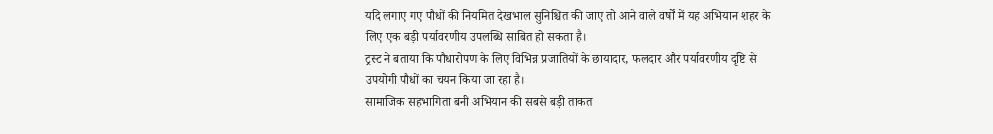यदि लगाए गए पौधों की नियमित देखभाल सुनिश्चित की जाए तो आने वाले वर्षों में यह अभियान शहर के लिए एक बड़ी पर्यावरणीय उपलब्धि साबित हो सकता है।
ट्रस्ट ने बताया कि पौधारोपण के लिए विभिन्न प्रजातियों के छायादार, फलदार और पर्यावरणीय दृष्टि से उपयोगी पौधों का चयन किया जा रहा है।
सामाजिक सहभागिता बनी अभियान की सबसे बड़ी ताकत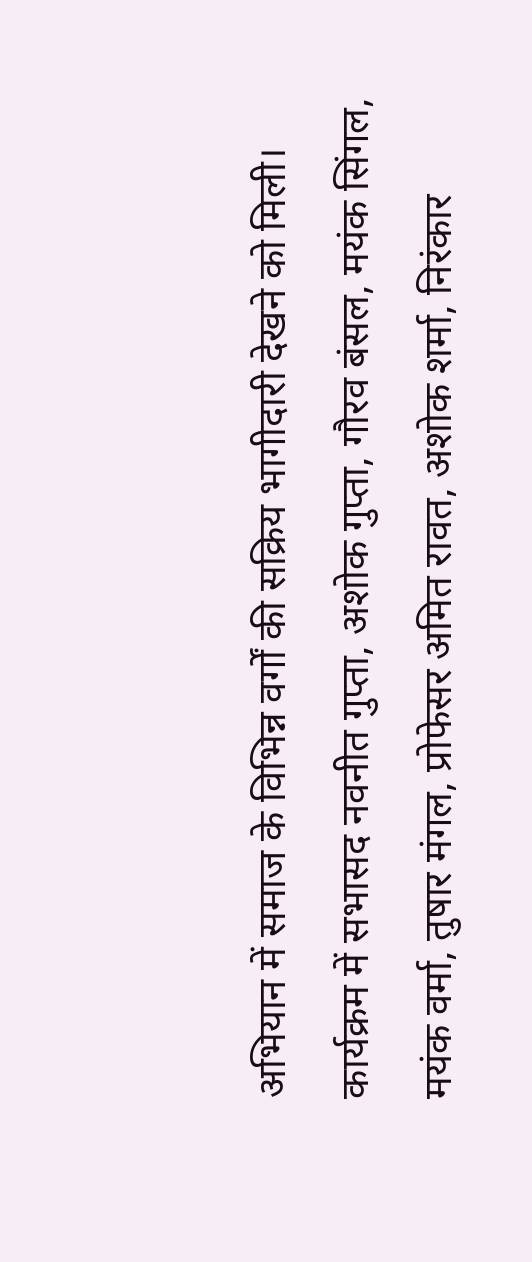अभियान में समाज के विभिन्न वर्गों की सक्रिय भागीदारी देखने को मिली। कार्यक्रम में सभासद नवनीत गुप्ता, अशोक गुप्ता, गौरव बंसल, मयंक सिंगल, मयंक वर्मा, तुषार मंगल, प्रोफेसर अमित रावत, अशोक शर्मा, निरंकार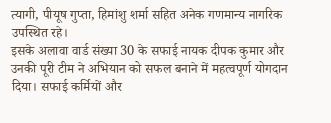त्यागी, पीयूष गुप्ता, हिमांशु शर्मा सहित अनेक गणमान्य नागरिक उपस्थित रहे।
इसके अलावा वार्ड संख्या 30 के सफाई नायक दीपक कुमार और उनकी पूरी टीम ने अभियान को सफल बनाने में महत्वपूर्ण योगदान दिया। सफाई कर्मियों और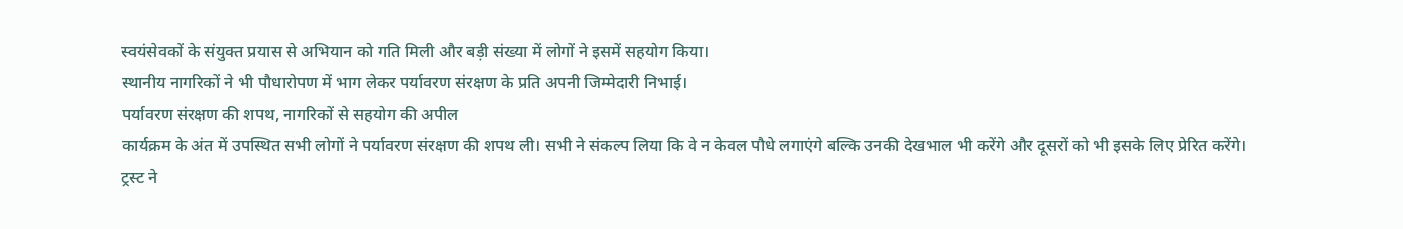स्वयंसेवकों के संयुक्त प्रयास से अभियान को गति मिली और बड़ी संख्या में लोगों ने इसमें सहयोग किया।
स्थानीय नागरिकों ने भी पौधारोपण में भाग लेकर पर्यावरण संरक्षण के प्रति अपनी जिम्मेदारी निभाई।
पर्यावरण संरक्षण की शपथ, नागरिकों से सहयोग की अपील
कार्यक्रम के अंत में उपस्थित सभी लोगों ने पर्यावरण संरक्षण की शपथ ली। सभी ने संकल्प लिया कि वे न केवल पौधे लगाएंगे बल्कि उनकी देखभाल भी करेंगे और दूसरों को भी इसके लिए प्रेरित करेंगे।
ट्रस्ट ने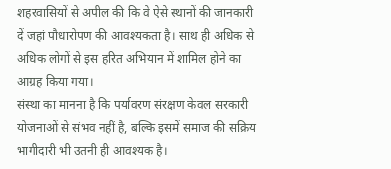शहरवासियों से अपील की कि वे ऐसे स्थानों की जानकारी दें जहां पौधारोपण की आवश्यकता है। साथ ही अधिक से अधिक लोगों से इस हरित अभियान में शामिल होने का आग्रह किया गया।
संस्था का मानना है कि पर्यावरण संरक्षण केवल सरकारी योजनाओं से संभव नहीं है, बल्कि इसमें समाज की सक्रिय भागीदारी भी उतनी ही आवश्यक है।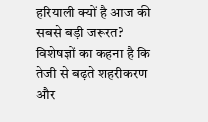हरियाली क्यों है आज की सबसे बड़ी जरूरत?
विशेषज्ञों का कहना है कि तेजी से बढ़ते शहरीकरण और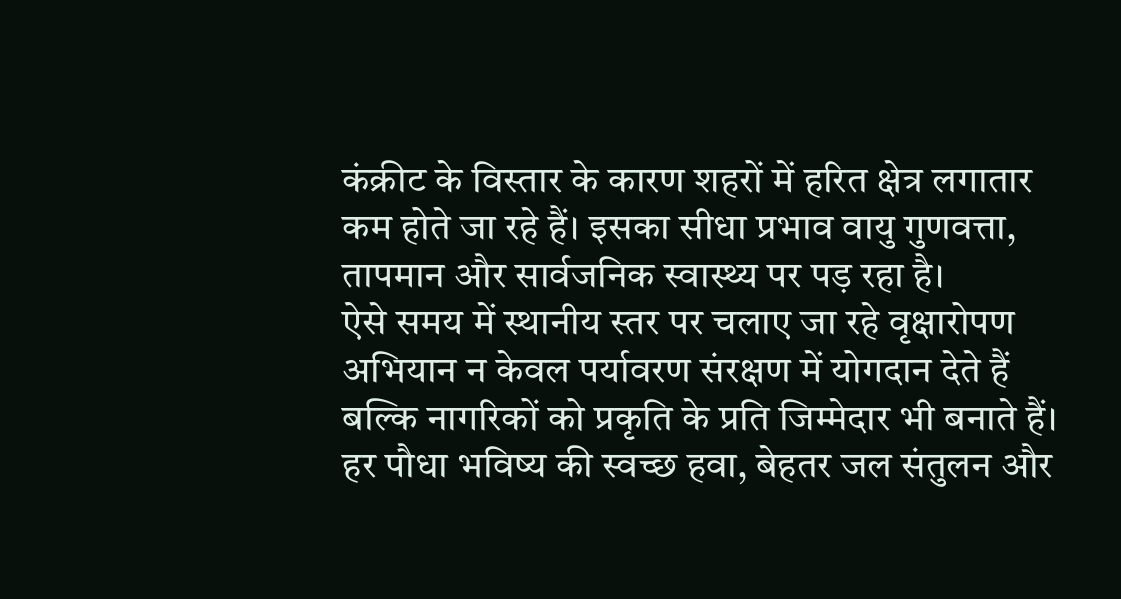कंक्रीट के विस्तार के कारण शहरों में हरित क्षेत्र लगातार कम होते जा रहे हैं। इसका सीधा प्रभाव वायु गुणवत्ता, तापमान और सार्वजनिक स्वास्थ्य पर पड़ रहा है।
ऐसे समय में स्थानीय स्तर पर चलाए जा रहे वृक्षारोपण अभियान न केवल पर्यावरण संरक्षण में योगदान देते हैं बल्कि नागरिकों को प्रकृति के प्रति जिम्मेदार भी बनाते हैं। हर पौधा भविष्य की स्वच्छ हवा, बेहतर जल संतुलन और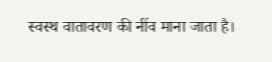स्वस्थ वातावरण की नींव माना जाता है।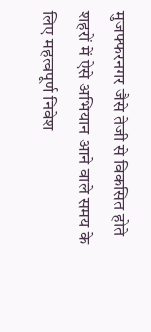मुजफ्फरनगर जैसे तेजी से विकसित होते शहरों में ऐसे अभियान आने वाले समय के लिए महत्वपूर्ण निवेश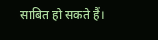साबित हो सकते हैं।